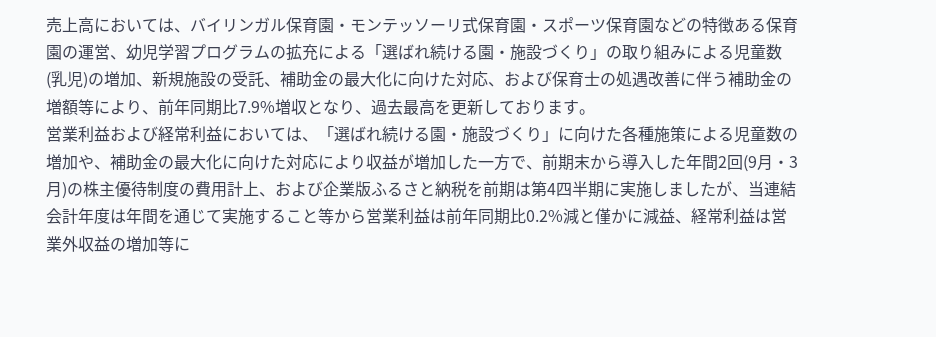売上高においては、バイリンガル保育園・モンテッソーリ式保育園・スポーツ保育園などの特徴ある保育園の運営、幼児学習プログラムの拡充による「選ばれ続ける園・施設づくり」の取り組みによる児童数(乳児)の増加、新規施設の受託、補助金の最大化に向けた対応、および保育士の処遇改善に伴う補助金の増額等により、前年同期比7.9%増収となり、過去最高を更新しております。
営業利益および経常利益においては、「選ばれ続ける園・施設づくり」に向けた各種施策による児童数の増加や、補助金の最大化に向けた対応により収益が増加した一方で、前期末から導入した年間2回(9月・3月)の株主優待制度の費用計上、および企業版ふるさと納税を前期は第4四半期に実施しましたが、当連結会計年度は年間を通じて実施すること等から営業利益は前年同期比0.2%減と僅かに減益、経常利益は営業外収益の増加等に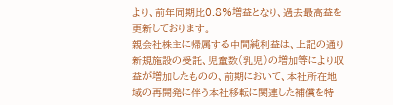より、前年同期比0.8%増益となり、過去最高益を更新しております。
親会社株主に帰属する中間純利益は、上記の通り新規施設の受託、児童数(乳児)の増加等により収益が増加したものの、前期において、本社所在地域の再開発に伴う本社移転に関連した補償を特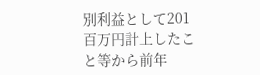別利益として201百万円計上したこと等から前年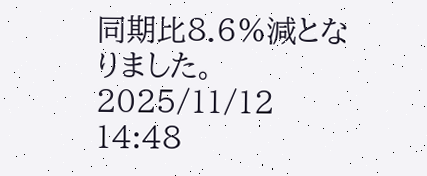同期比8.6%減となりました。
2025/11/12 14:48